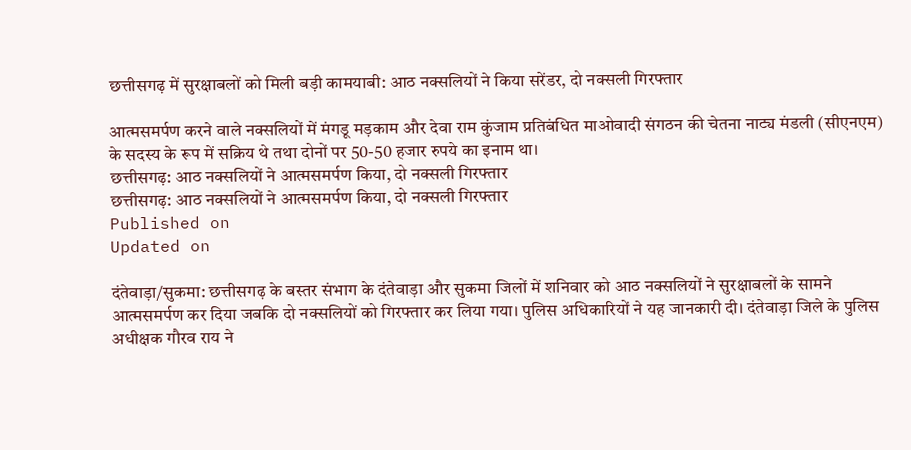छत्तीसगढ़ में सुरक्षाबलों को मिली बड़ी कामयाबी: आठ नक्सलियों ने किया सरेंडर, दो नक्सली गिरफ्तार

आत्मसमर्पण करने वाले नक्सलियों में मंगडू मड़काम और देवा राम कुंजाम प्रतिबंधित माओवादी संगठन की चेतना नाट्य मंडली (सीएनएम) के सदस्य के रूप में सक्रिय थे तथा दोनों पर 50-50 हजार रुपये का इनाम था।
छत्तीसगढ़: आठ नक्सलियों ने आत्मसमर्पण किया, दो नक्सली गिरफ्तार
छत्तीसगढ़: आठ नक्सलियों ने आत्मसमर्पण किया, दो नक्सली गिरफ्तार
Published on
Updated on

दंतेवाड़ा/सुकमा: छत्तीसगढ़ के बस्तर संभाग के दंतेवाड़ा और सुकमा जिलों में शनिवार को आठ नक्सलियों ने सुरक्षाबलों के सामने आत्मसमर्पण कर दिया जबकि दो नक्सलियों को गिरफ्तार कर लिया गया। पुलिस अधिकारियों ने यह जानकारी दी। दंतेवाड़ा जिले के पुलिस अधीक्षक गौरव राय ने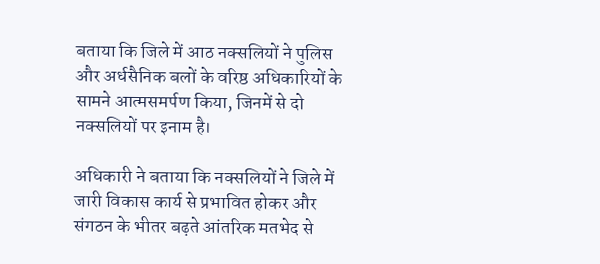बताया कि जिले में आठ नक्सलियों ने पुलिस और अर्धसैनिक बलों के वरिष्ठ अधिकारियों के सामने आत्मसमर्पण किया, जिनमें से दो नक्सलियों पर इनाम है।

अधिकारी ने बताया कि नक्सलियों ने जिले में जारी विकास कार्य से प्रभावित होकर और संगठन के भीतर बढ़ते आंतरिक मतभेद से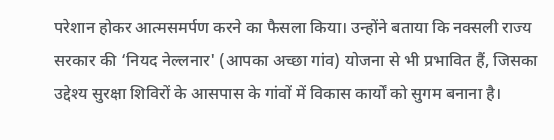परेशान होकर आत्मसमर्पण करने का फैसला किया। उन्होंने बताया कि नक्सली राज्य सरकार की ‘नियद नेल्लनार' (आपका अच्छा गांव) योजना से भी प्रभावित हैं, जिसका उद्देश्य सुरक्षा शिविरों के आसपास के गांवों में विकास कार्यों को सुगम बनाना है।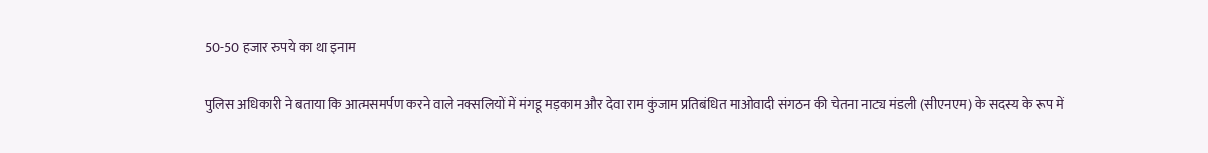50-50 हजार रुपये का था इनाम

पुलिस अधिकारी ने बताया कि आत्मसमर्पण करने वाले नक्सलियों में मंगडू मड़काम और देवा राम कुंजाम प्रतिबंधित माओवादी संगठन की चेतना नाट्य मंडली (सीएनएम) के सदस्य के रूप में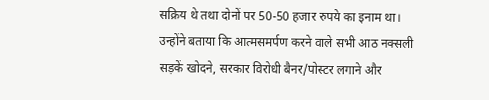सक्रिय थे तथा दोनों पर 50-50 हजार रुपये का इनाम था। उन्होंने बताया कि आत्मसमर्पण करने वाले सभी आठ नक्सली सड़कें खोदने, सरकार विरोधी बैनर/पोस्टर लगाने और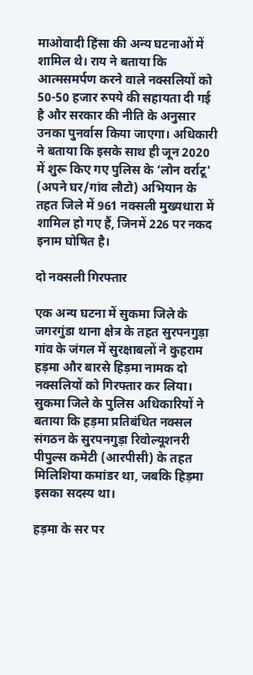माओवादी हिंसा की अन्य घटनाओं में शामिल थे। राय ने बताया कि आत्मसमर्पण करने वाले नक्सलियों को 50-50 हजार रुपये की सहायता दी गई है और सरकार की नीति के अनुसार उनका पुनर्वास किया जाएगा। अधिकारी ने बताया कि इसके साथ ही जून 2020 में शुरू किए गए पुलिस के ‘लोन वर्राटू' (अपने घर/गांव लौटो) अभियान के तहत जिले में 961 नक्सली मुख्यधारा में शामिल हो गए हैं, जिनमें 226 पर नकद इनाम घोषित है।

दो नक्सली गिरफ्तार

एक अन्य घटना में सुकमा जिले के जगरगुंडा थाना क्षेत्र के तहत सुरपनगुड़ा गांव के जंगल में सुरक्षाबलों ने कुहराम हड़मा और बारसे हिड़मा नामक दो नक्सलियों को गिरफ्तार कर लिया। सुकमा जिले के पुलिस अधिकारियों ने बताया कि हड़मा प्रतिबंधित नक्सल संगठन के सुरपनगुड़ा रिवोल्यूशनरी पीपुल्स कमेटी (आरपीसी) के तहत मिलिशिया कमांडर था, जबकि हिड़मा इसका सदस्य था।

हड़मा के सर पर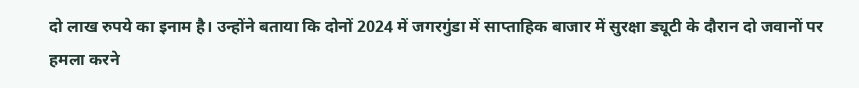दो लाख रुपये का इनाम है। उन्होंने बताया कि दोनों 2024 में जगरगुंडा में साप्ताहिक बाजार में सुरक्षा ड्यूटी के दौरान दो जवानों पर हमला करने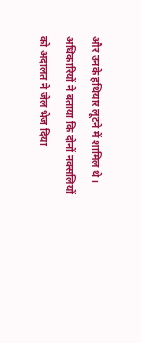और उनके हथियार लूटने में शामिल थे। अधिकारियों ने बताया कि दोनों नक्सलियों को अदालत ने जेल भेज दिया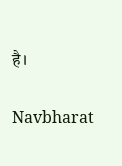है।

Navbharat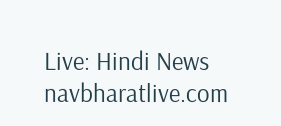Live: Hindi News
navbharatlive.com